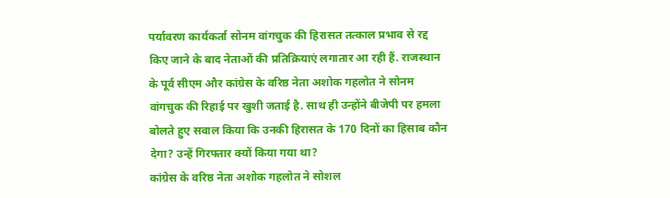पर्यावरण कार्यकर्ता सोनम वांगचुक की हिरासत तत्काल प्रभाव से रद्द किए जाने के बाद नेताओं की प्रतिक्रियाएं लगातार आ रही हैं. राजस्थान के पूर्व सीएम और कांग्रेस के वरिष्ठ नेता अशोक गहलोत ने सोनम वांगचुक की रिहाई पर खुशी जताई है. साथ ही उन्होंने बीजेपी पर हमला बोलते हुए सवाल किया कि उनकी हिरासत के 170 दिनों का हिसाब कौन देगा? उन्हें गिरफ्तार क्यों किया गया था?
कांग्रेस के वरिष्ठ नेता अशोक गहलोत ने सोशल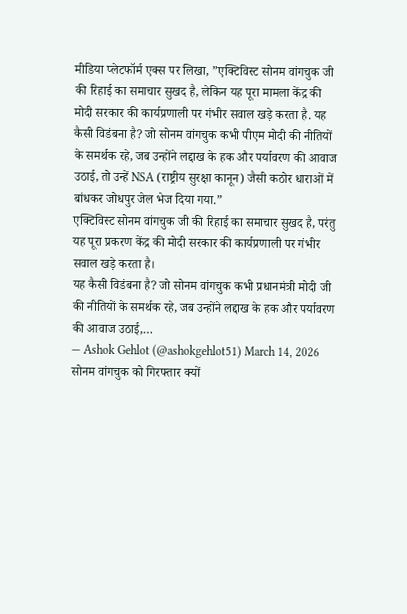मीडिया प्लेटफॉर्म एक्स पर लिखा, ”एक्टिविस्ट सोनम वांगचुक जी की रिहाई का समाचार सुखद है, लेकिन यह पूरा मामला केंद्र की मोदी सरकार की कार्यप्रणाली पर गंभीर सवाल खड़े करता है. यह कैसी विडंबना है? जो सोनम वांगचुक कभी पीएम मोदी की नीतियों के समर्थक रहे, जब उन्होंने लद्दाख के हक और पर्यावरण की आवाज उठाई, तो उन्हें NSA (राष्ट्रीय सुरक्षा कानून) जैसी कठोर धाराओं में बांधकर जोधपुर जेल भेज दिया गया.”
एक्टिविस्ट सोनम वांगचुक जी की रिहाई का समाचार सुखद है, परंतु यह पूरा प्रकरण केंद्र की मोदी सरकार की कार्यप्रणाली पर गंभीर सवाल खड़े करता है।
यह कैसी विडंबना है? जो सोनम वांगचुक कभी प्रधानमंत्री मोदी जी की नीतियों के समर्थक रहे, जब उन्होंने लद्दाख के हक और पर्यावरण की आवाज उठाई,…
— Ashok Gehlot (@ashokgehlot51) March 14, 2026
सोनम वांगचुक को गिरफ्तार क्यों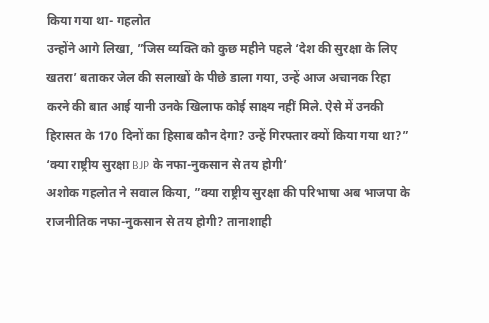किया गया था- गहलोत
उन्होंने आगे लिखा, ”जिस व्यक्ति को कुछ महीने पहले ‘देश की सुरक्षा के लिए खतरा’ बताकर जेल की सलाखों के पीछे डाला गया, उन्हें आज अचानक रिहा करने की बात आई यानी उनके खिलाफ कोई साक्ष्य नहीं मिले. ऐसे में उनकी हिरासत के 170 दिनों का हिसाब कौन देगा? उन्हें गिरफ्तार क्यों किया गया था?”
‘क्या राष्ट्रीय सुरक्षा BJP के नफा-नुकसान से तय होगी’
अशोक गहलोत ने सवाल किया, ”क्या राष्ट्रीय सुरक्षा की परिभाषा अब भाजपा के राजनीतिक नफा-नुकसान से तय होगी? तानाशाही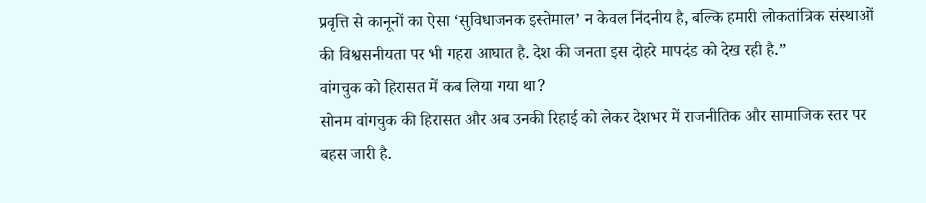प्रवृत्ति से कानूनों का ऐसा ‘सुविधाजनक इस्तेमाल’ न केवल निंदनीय है, बल्कि हमारी लोकतांत्रिक संस्थाओं की विश्वसनीयता पर भी गहरा आघात है. देश की जनता इस दोहरे मापदंड को देख रही है.”
वांगचुक को हिरासत में कब लिया गया था?
सोनम वांगचुक की हिरासत और अब उनकी रिहाई को लेकर देशभर में राजनीतिक और सामाजिक स्तर पर बहस जारी है.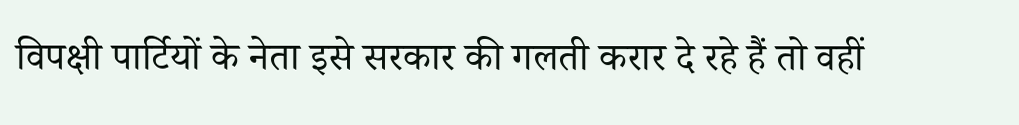विपक्षी पार्टियों के नेता इसे सरकार की गलती करार दे रहे हैं तो वहीं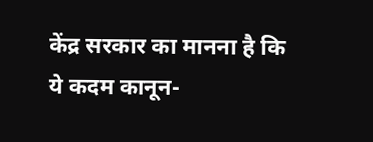केंद्र सरकार का मानना है कि ये कदम कानून-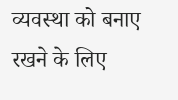व्यवस्था को बनाए रखने के लिए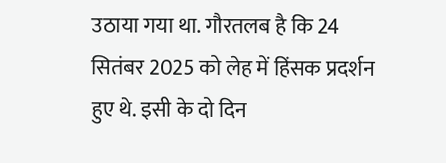उठाया गया था. गौरतलब है कि 24 सितंबर 2025 को लेह में हिंसक प्रदर्शन हुए थे. इसी के दो दिन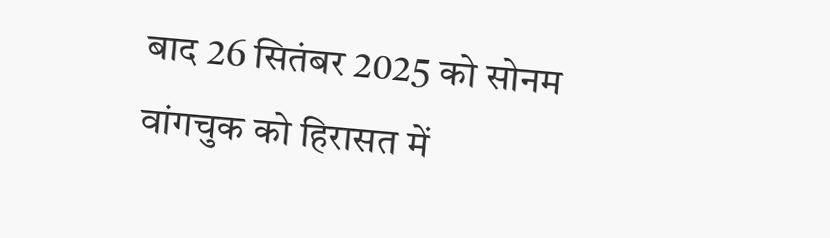बाद 26 सितंबर 2025 को सोनम वांगचुक को हिरासत में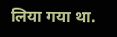लिया गया था.